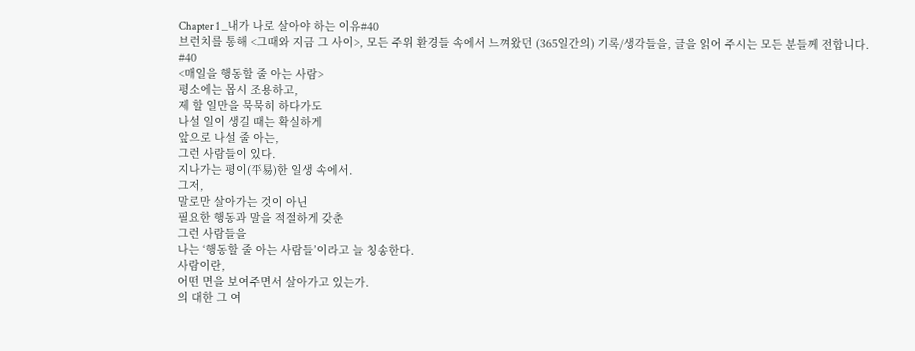Chapter 1 _내가 나로 살아야 하는 이유#40
브런치를 통해 <그때와 지금 그 사이>, 모든 주위 환경들 속에서 느껴왔던 (365일간의) 기록/생각들을, 글을 읽어 주시는 모든 분들께 전합니다.
#40
<매일을 행동할 줄 아는 사람>
평소에는 몹시 조용하고,
제 할 일만을 묵묵히 하다가도
나설 일이 생길 때는 확실하게
앞으로 나설 줄 아는,
그런 사람들이 있다.
지나가는 평이(平易)한 일생 속에서.
그저,
말로만 살아가는 것이 아닌
필요한 행동과 말을 적절하게 갖춘
그런 사람들을
나는 ‘행동할 줄 아는 사람들’이라고 늘 칭송한다.
사람이란,
어떤 면을 보여주면서 살아가고 있는가.
의 대한 그 여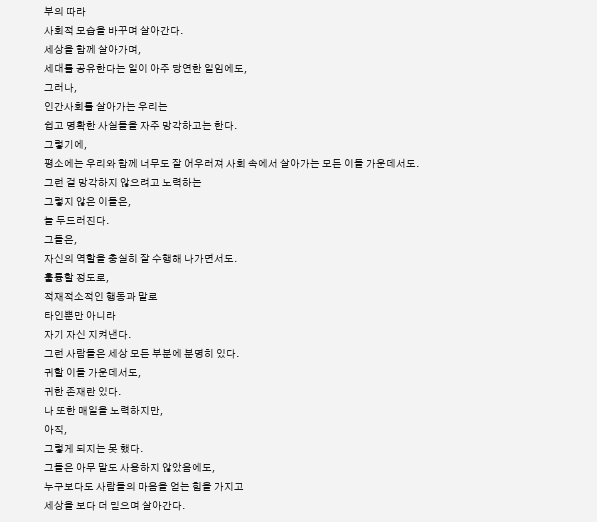부의 따라
사회적 모습을 바꾸며 살아간다.
세상을 함께 살아가며,
세대를 공유한다는 일이 아주 당연한 일임에도,
그러나,
인간사회를 살아가는 우리는
쉽고 명확한 사실들을 자주 망각하고는 한다.
그렇기에,
평소에는 우리와 함께 너무도 잘 어우러져 사회 속에서 살아가는 모든 이들 가운데서도.
그런 걸 망각하지 않으려고 노력하는
그렇지 않은 이들은,
늘 두드러진다.
그들은,
자신의 역할을 충실히 잘 수행해 나가면서도.
훌륭할 정도로,
적재적소적인 행동과 말로
타인뿐만 아니라
자기 자신 지켜낸다.
그런 사람들은 세상 모든 부분에 분명히 있다.
귀할 이들 가운데서도,
귀한 존재란 있다.
나 또한 매일을 노력하지만,
아직,
그렇게 되지는 못 했다.
그들은 아무 말도 사용하지 않았음에도,
누구보다도 사람들의 마음을 얻는 힘을 가지고
세상을 보다 더 믿으며 살아간다.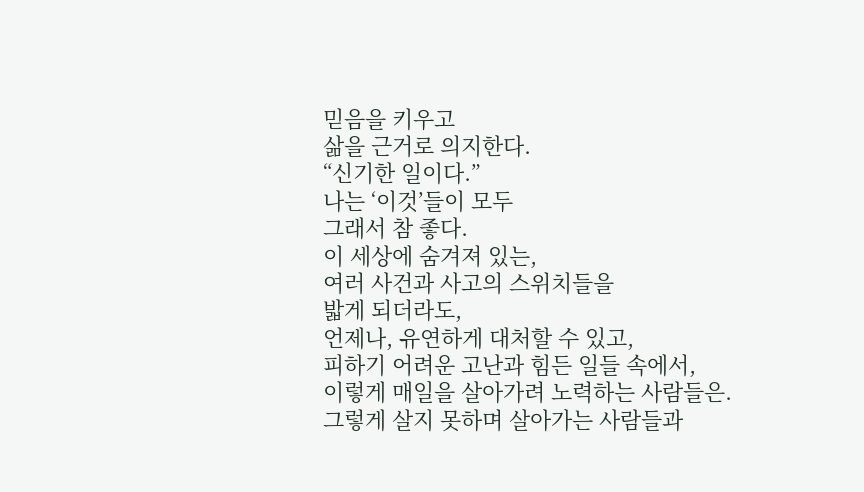믿음을 키우고
삶을 근거로 의지한다.
“신기한 일이다.”
나는 ‘이것’들이 모두
그래서 참 좋다.
이 세상에 숨겨져 있는,
여러 사건과 사고의 스위치들을
밟게 되더라도,
언제나, 유연하게 대처할 수 있고,
피하기 어려운 고난과 힘든 일들 속에서,
이렇게 매일을 살아가려 노력하는 사람들은.
그렇게 살지 못하며 살아가는 사람들과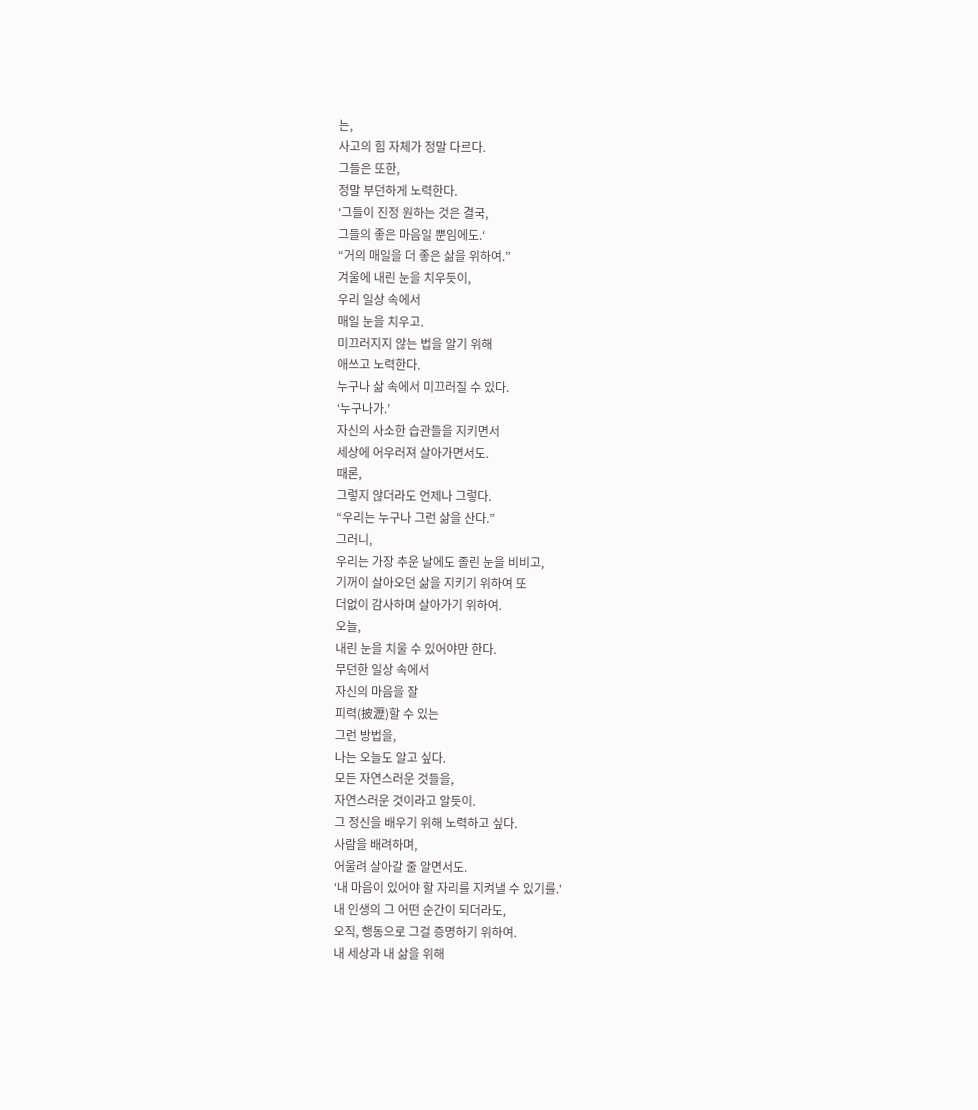는,
사고의 힘 자체가 정말 다르다.
그들은 또한,
정말 부던하게 노력한다.
‘그들이 진정 원하는 것은 결국,
그들의 좋은 마음일 뿐임에도.‘
“거의 매일을 더 좋은 삶을 위하여.”
겨울에 내린 눈을 치우듯이,
우리 일상 속에서
매일 눈을 치우고.
미끄러지지 않는 법을 알기 위해
애쓰고 노력한다.
누구나 삶 속에서 미끄러질 수 있다.
‘누구나가.’
자신의 사소한 습관들을 지키면서
세상에 어우러져 살아가면서도.
때론,
그렇지 않더라도 언제나 그렇다.
“우리는 누구나 그런 삶을 산다.”
그러니,
우리는 가장 추운 날에도 졸린 눈을 비비고,
기꺼이 살아오던 삶을 지키기 위하여 또
더없이 감사하며 살아가기 위하여.
오늘,
내린 눈을 치울 수 있어야만 한다.
무던한 일상 속에서
자신의 마음을 잘
피력(披瀝)할 수 있는
그런 방법을,
나는 오늘도 알고 싶다.
모든 자연스러운 것들을,
자연스러운 것이라고 알듯이.
그 정신을 배우기 위해 노력하고 싶다.
사람을 배려하며,
어울려 살아갈 줄 알면서도.
‘내 마음이 있어야 할 자리를 지켜낼 수 있기를.‘
내 인생의 그 어떤 순간이 되더라도,
오직, 행동으로 그걸 증명하기 위하여.
내 세상과 내 삶을 위해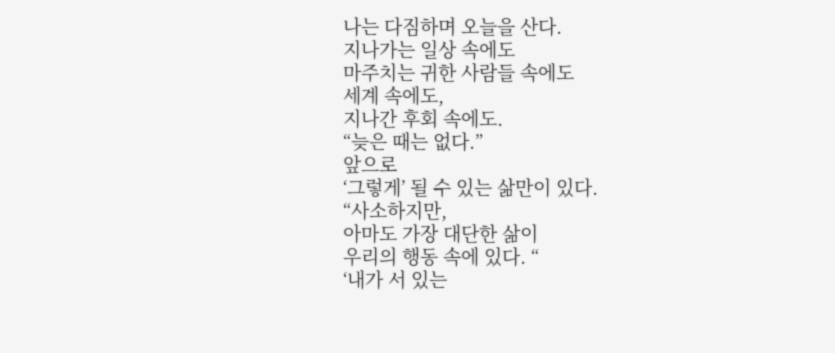나는 다짐하며 오늘을 산다.
지나가는 일상 속에도
마주치는 귀한 사람들 속에도
세계 속에도,
지나간 후회 속에도.
“늦은 때는 없다.”
앞으로
‘그렇게’ 될 수 있는 삶만이 있다.
“사소하지만,
아마도 가장 대단한 삶이
우리의 행동 속에 있다. “
‘내가 서 있는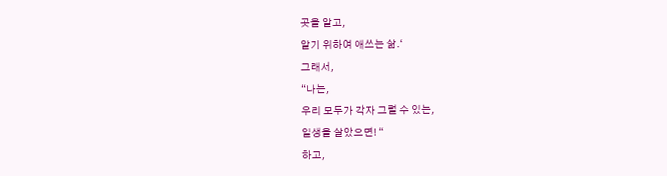곳을 알고,
알기 위하여 애쓰는 삶.‘
그래서,
“나는,
우리 모두가 각자 그럴 수 있는,
일생을 살았으면! “
하고,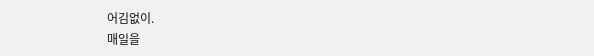어김없이.
매일을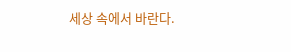세상 속에서 바란다.